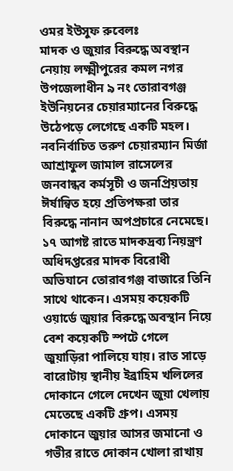ওমর ইউসুফ রুবেলঃ
মাদক ও জুয়ার বিরুদ্ধে অবস্থান নেয়ায় লক্ষ্মীপুরের কমল নগর উপজেলাধীন ৯ নং তোরাবগঞ্জ ইউনিয়নের চেয়ারম্যানের বিরুদ্ধে উঠেপড়ে লেগেছে একটি মহল। নবনির্বাচিত তরুণ চেয়ারম্যান মির্জা আশ্রাফুল জামাল রাসেলের জনবান্ধব কর্মসূচী ও জনপ্রিয়তায় ঈর্ষান্বিত হয়ে প্রতিপক্ষরা তার বিরুদ্ধে নানান অপপ্রচারে নেমেছে। ১৭ আগষ্ট রাতে মাদকদ্রব্য নিয়ন্ত্রণ অধিদপ্তরের মাদক বিরোধী অভিযানে তোরাবগঞ্জ বাজারে তিনি সাথে থাকেন। এসময় কয়েকটি ওয়ার্ডে জুয়ার বিরুদ্ধে অবস্থান নিয়ে বেশ কয়েকটি স্পটে গেলে জুয়াড়িরা পালিয়ে যায়। রাত সাড়ে বারোটায় স্থানীয় ইব্রাহিম খলিলের দোকানে গেলে দেখেন জুয়া খেলায় মেতেছে একটি গ্রুপ। এসময় দোকানে জুয়ার আসর জমানো ও গভীর রাতে দোকান খোলা রাখায়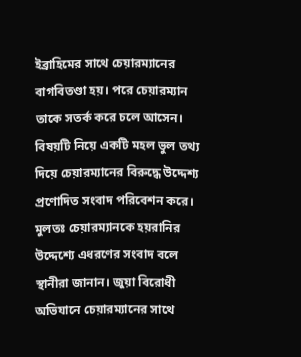ইব্রাহিমের সাথে চেয়ারম্যানের বাগবিতণ্ডা হয়। পরে চেয়ারম্যান তাকে সতর্ক করে চলে আসেন। বিষয়টি নিয়ে একটি মহল ভুল তথ্য দিয়ে চেয়ারম্যানের বিরুদ্ধে উদ্দেশ্য প্রণোদিত সংবাদ পরিবেশন করে। মুলতঃ চেয়ারম্যানকে হয়রানির উদ্দেশ্যে এধরণের সংবাদ বলে স্থানীরা জানান। জুয়া বিরোধী অভিযানে চেয়ারম্যানের সাথে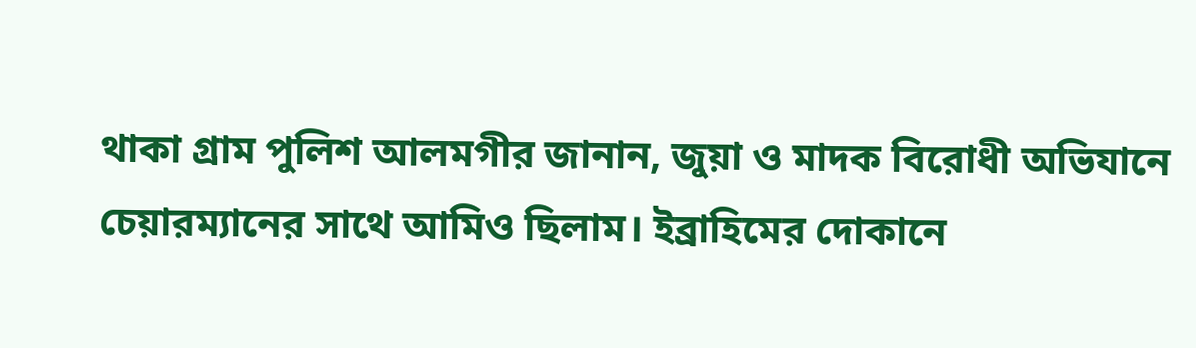থাকা গ্রাম পুলিশ আলমগীর জানান, জুয়া ও মাদক বিরোধী অভিযানে চেয়ারম্যানের সাথে আমিও ছিলাম। ইব্রাহিমের দোকানে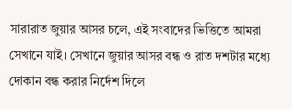সারারাত জুয়ার আসর চলে, এই সংবাদের ভিত্তিতে আমরা সেখানে যাই। সেখানে জুয়ার আসর বন্ধ ও রাত দশটার মধ্যে দোকান বন্ধ করার নির্দেশ দিলে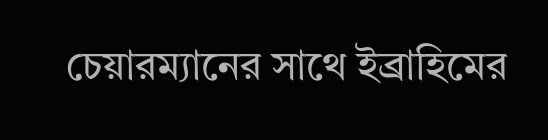চেয়ারম্যানের সাথে ইব্রাহিমের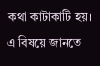কথা কাটাকাটি হয়। এ বিষয়ে জানতে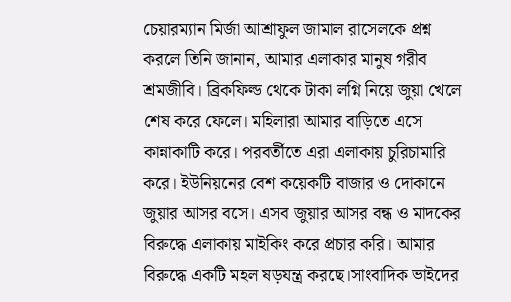চেয়ারম্যান মির্জা আশ্রাফুল জামাল রাসেলকে প্রশ্ন করলে তিনি জানান, আমার এলাকার মানুষ গরীব শ্রমজীবি। ব্রিকফিল্ড থেকে টাকা লগ্নি নিয়ে জুয়া খেলে শেষ করে ফেলে। মহিলারা আমার বাড়িতে এসে কান্নাকাটি করে। পরবর্তীতে এরা এলাকায় চুরিচামারি করে। ইউনিয়নের বেশ কয়েকটি বাজার ও দোকানে জুয়ার আসর বসে। এসব জুয়ার আসর বন্ধ ও মাদকের বিরুদ্ধে এলাকায় মাইকিং করে প্রচার করি। আমার বিরুদ্ধে একটি মহল ষড়যন্ত্র করছে।সাংবাদিক ভাইদের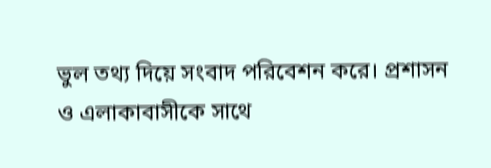ভুল তথ্য দিয়ে সংবাদ পরিবেশন করে। প্রশাসন ও এলাকাবাসীকে সাথে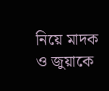নিয়ে মাদক ও জুয়াকে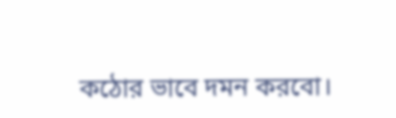কঠোর ভাবে দমন করবো।